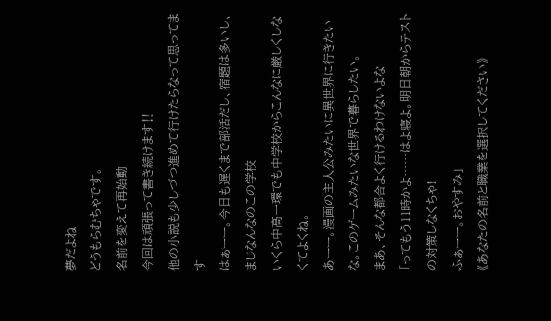夢だよね
どうもらむちゃです。
名前を変えて再始動
今回は頑張って書き続けます‼
他の小説も少しづつ進めて行けたらなって思ってます
はぁーー。今日も遅くまで部活だし、宿題は多いし、まじなんなのこの学校
いくら中高一環でも中学校からこんなに厳しくしなくてよくね。
あーー。漫画の主人公みたいに異世界に行きたいな。このゲームみたいな世界で暮らしたい。
まあ、そんな都合よく行けるわけないよな
「ってもう11時かよ……はよ寝よ。明日朝からテストの対策しなくちゃ!
ふぁーー。おやすみ」
《あなたの名前と職業を選択してください》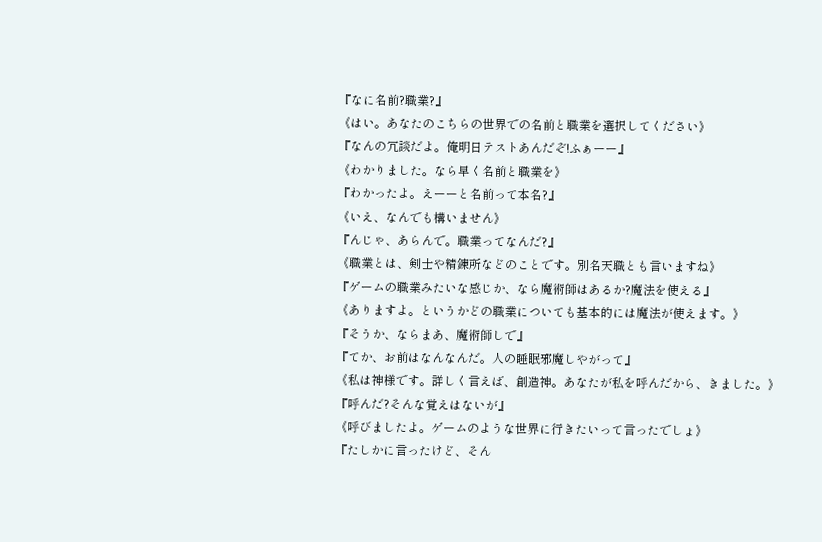『なに名前?職業?』
《はい。あなたのこちらの世界での名前と職業を選択してください》
『なんの冗談だよ。俺明日テストあんだぞ!ふぁーー』
《わかりました。なら早く名前と職業を》
『わかったよ。えーーと名前って本名?』
《いえ、なんでも構いません》
『んじゃ、あらんで。職業ってなんだ?』
《職業とは、剣士や精錬所などのことです。別名天職とも言いますね》
『ゲームの職業みたいな感じか、なら魔術師はあるか?魔法を使える』
《ありますよ。というかどの職業についても基本的には魔法が使えます。》
『そうか、ならまあ、魔術師しで』
『てか、お前はなんなんだ。人の睡眠邪魔しやがって』
《私は神様です。詳しく言えば、創造神。あなたが私を呼んだから、きました。》
『呼んだ?そんな覚えはないが』
《呼びましたよ。ゲームのような世界に行きたいって言ったでしょ》
『たしかに言ったけど、そん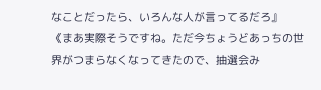なことだったら、いろんな人が言ってるだろ』
《まあ実際そうですね。ただ今ちょうどあっちの世界がつまらなくなってきたので、抽選会み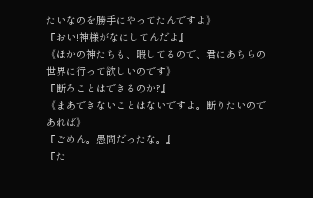たいなのを勝手にやってたんですよ》
『おい!神様がなにしてんだよ』
《ほかの神たちも、暇してるので、君にあちらの世界に行って欲しいのです》
『断ろことはできるのか?』
《まあできないことはないですよ。断りたいのであれば》
『ごめん。愚問だったな。』
『た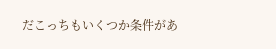だこっちもいくつか条件があ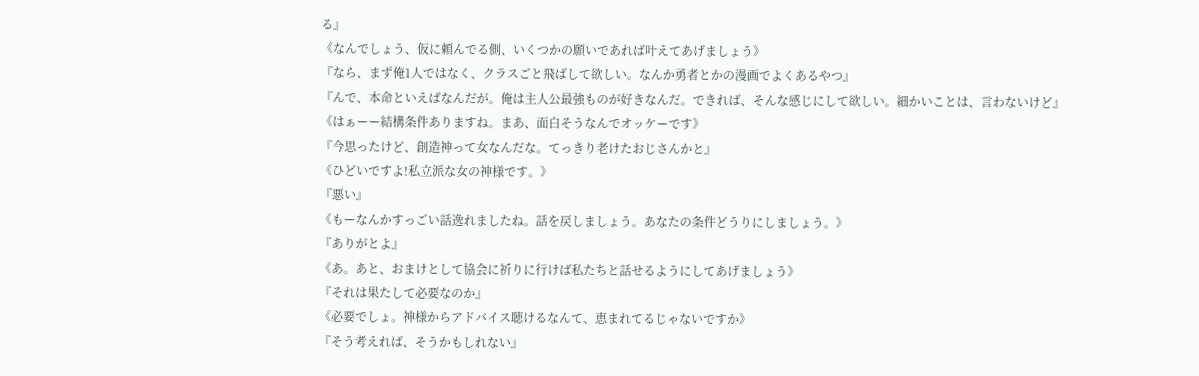る』
《なんでしょう、仮に頼んでる側、いくつかの願いであれば叶えてあげましょう》
『なら、まず俺1人ではなく、クラスごと飛ばして欲しい。なんか勇者とかの漫画でよくあるやつ』
『んで、本命といえばなんだが。俺は主人公最強ものが好きなんだ。できれば、そんな感じにして欲しい。細かいことは、言わないけど』
《はぁーー結構条件ありますね。まあ、面白そうなんでオッケーです》
『今思ったけど、創造神って女なんだな。てっきり老けたおじさんかと』
《ひどいですよ!私立派な女の神様です。》
『悪い』
《もーなんかすっごい話逸れましたね。話を戻しましょう。あなたの条件どうりにしましょう。》
『ありがとよ』
《あ。あと、おまけとして協会に祈りに行けば私たちと話せるようにしてあげましょう》
『それは果たして必要なのか』
《必要でしょ。神様からアドバイス聴けるなんて、恵まれてるじゃないですか》
『そう考えれば、そうかもしれない』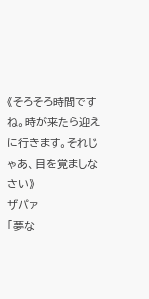《そろそろ時間ですね。時が来たら迎えに行きます。それじゃあ、目を覚ましなさい》
ザパァ
「夢な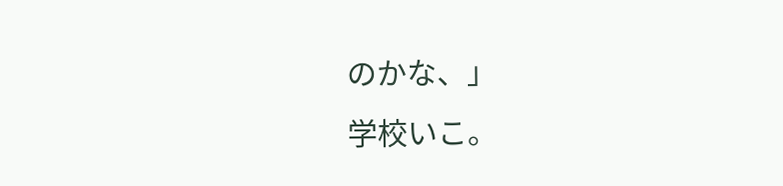のかな、」
学校いこ。